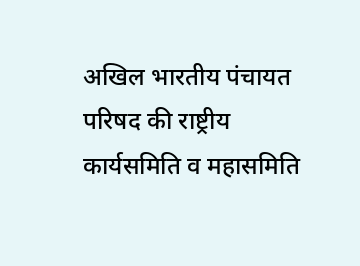अखिल भारतीय पंचायत परिषद की राष्ट्रीय कार्यसमिति व महासमिति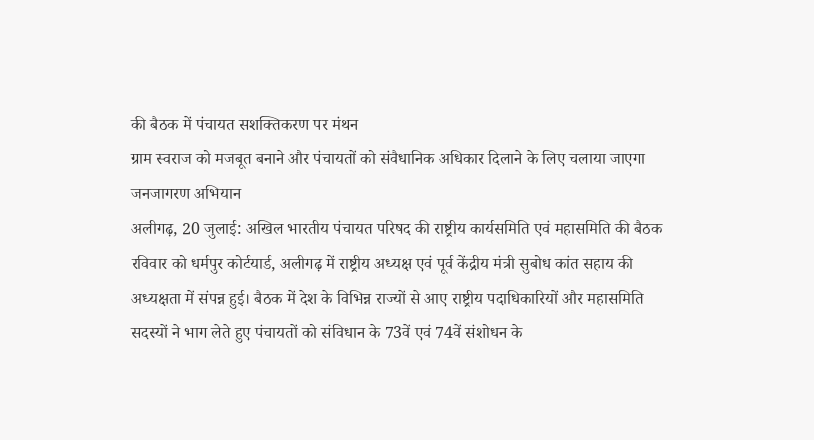की बैठक में पंचायत सशक्तिकरण पर मंथन
ग्राम स्वराज को मजबूत बनाने और पंचायतों को संवैधानिक अधिकार दिलाने के लिए चलाया जाएगा जनजागरण अभियान
अलीगढ़, 20 जुलाई: अखिल भारतीय पंचायत परिषद की राष्ट्रीय कार्यसमिति एवं महासमिति की बैठक रविवार को धर्मपुर कोर्टयार्ड, अलीगढ़ में राष्ट्रीय अध्यक्ष एवं पूर्व केंद्रीय मंत्री सुबोध कांत सहाय की अध्यक्षता में संपन्न हुई। बैठक में देश के विभिन्न राज्यों से आए राष्ट्रीय पदाधिकारियों और महासमिति सदस्यों ने भाग लेते हुए पंचायतों को संविधान के 73वें एवं 74वें संशोधन के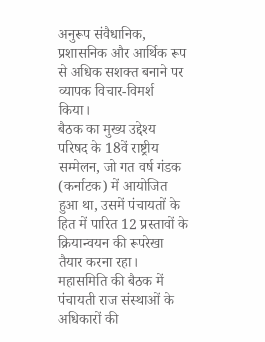अनुरूप संवैधानिक, प्रशासनिक और आर्थिक रूप से अधिक सशक्त बनाने पर व्यापक विचार-विमर्श किया।
बैठक का मुख्य उद्देश्य परिषद के 18वें राष्ट्रीय सम्मेलन, जो गत वर्ष गंडक (कर्नाटक) में आयोजित हुआ था, उसमें पंचायतों के हित में पारित 12 प्रस्तावों के क्रियान्वयन की रूपरेखा तैयार करना रहा। महासमिति की बैठक में पंचायती राज संस्थाओं के अधिकारों की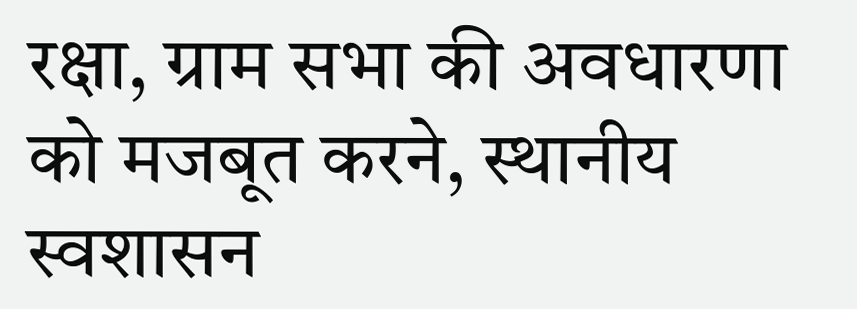रक्षा, ग्राम सभा की अवधारणा को मजबूत करने, स्थानीय स्वशासन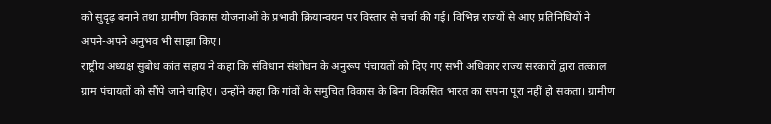को सुदृढ़ बनाने तथा ग्रामीण विकास योजनाओं के प्रभावी क्रियान्वयन पर विस्तार से चर्चा की गई। विभिन्न राज्यों से आए प्रतिनिधियों ने अपने-अपने अनुभव भी साझा किए।
राष्ट्रीय अध्यक्ष सुबोध कांत सहाय ने कहा कि संविधान संशोधन के अनुरूप पंचायतों को दिए गए सभी अधिकार राज्य सरकारों द्वारा तत्काल ग्राम पंचायतों को सौंपे जाने चाहिए। उन्होंने कहा कि गांवों के समुचित विकास के बिना विकसित भारत का सपना पूरा नहीं हो सकता। ग्रामीण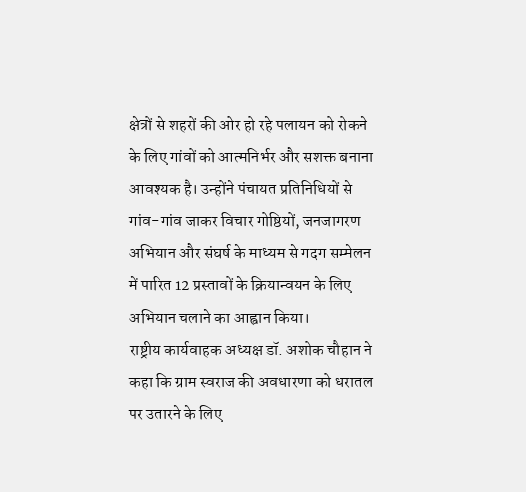क्षेत्रों से शहरों की ओर हो रहे पलायन को रोकने के लिए गांवों को आत्मनिर्भर और सशक्त बनाना आवश्यक है। उन्होंने पंचायत प्रतिनिधियों से गांव-गांव जाकर विचार गोष्ठियों, जनजागरण अभियान और संघर्ष के माध्यम से गदग सम्मेलन में पारित 12 प्रस्तावों के क्रियान्वयन के लिए अभियान चलाने का आह्वान किया।
राष्ट्रीय कार्यवाहक अध्यक्ष डॉ. अशोक चौहान ने कहा कि ग्राम स्वराज की अवधारणा को धरातल पर उतारने के लिए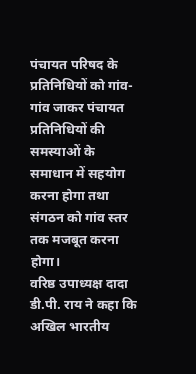पंचायत परिषद के प्रतिनिधियों को गांव-गांव जाकर पंचायत प्रतिनिधियों की समस्याओं के समाधान में सहयोग करना होगा तथा संगठन को गांव स्तर तक मजबूत करना होगा।
वरिष्ठ उपाध्यक्ष दादा डी.पी. राय ने कहा कि अखिल भारतीय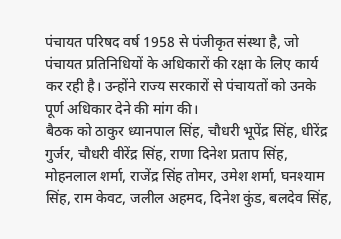पंचायत परिषद वर्ष 1958 से पंजीकृत संस्था है, जो पंचायत प्रतिनिधियों के अधिकारों की रक्षा के लिए कार्य कर रही है। उन्होंने राज्य सरकारों से पंचायतों को उनके पूर्ण अधिकार देने की मांग की।
बैठक को ठाकुर ध्यानपाल सिंह, चौधरी भूपेंद्र सिंह, धीरेंद्र गुर्जर, चौधरी वीरेंद्र सिंह, राणा दिनेश प्रताप सिंह, मोहनलाल शर्मा, राजेंद्र सिंह तोमर, उमेश शर्मा, घनश्याम सिंह, राम केवट, जलील अहमद, दिनेश कुंड, बलदेव सिंह,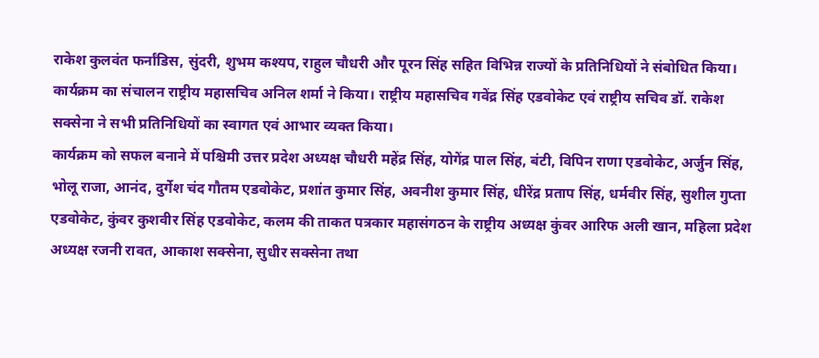राकेश कुलवंत फर्नांडिस, सुंदरी, शुभम कश्यप, राहुल चौधरी और पूरन सिंह सहित विभिन्न राज्यों के प्रतिनिधियों ने संबोधित किया।
कार्यक्रम का संचालन राष्ट्रीय महासचिव अनिल शर्मा ने किया। राष्ट्रीय महासचिव गवेंद्र सिंह एडवोकेट एवं राष्ट्रीय सचिव डॉ. राकेश सक्सेना ने सभी प्रतिनिधियों का स्वागत एवं आभार व्यक्त किया।
कार्यक्रम को सफल बनाने में पश्चिमी उत्तर प्रदेश अध्यक्ष चौधरी महेंद्र सिंह, योगेंद्र पाल सिंह, बंटी, विपिन राणा एडवोकेट, अर्जुन सिंह, भोलू राजा, आनंद, दुर्गेश चंद गौतम एडवोकेट, प्रशांत कुमार सिंह, अवनीश कुमार सिंह, धीरेंद्र प्रताप सिंह, धर्मवीर सिंह, सुशील गुप्ता एडवोकेट, कुंवर कुशवीर सिंह एडवोकेट, कलम की ताकत पत्रकार महासंगठन के राष्ट्रीय अध्यक्ष कुंवर आरिफ अली खान, महिला प्रदेश अध्यक्ष रजनी रावत, आकाश सक्सेना, सुधीर सक्सेना तथा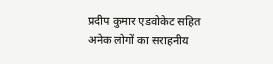प्रदीप कुमार एडवोकेट सहित अनेक लोगों का सराहनीय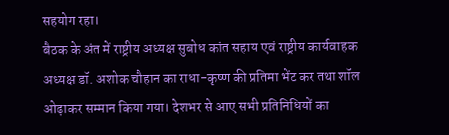सहयोग रहा।
बैठक के अंत में राष्ट्रीय अध्यक्ष सुबोध कांत सहाय एवं राष्ट्रीय कार्यवाहक अध्यक्ष डॉ. अशोक चौहान का राधा-कृष्ण की प्रतिमा भेंट कर तथा शॉल ओढ़ाकर सम्मान किया गया। देशभर से आए सभी प्रतिनिधियों का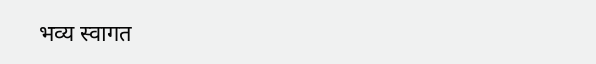भव्य स्वागत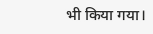भी किया गया।